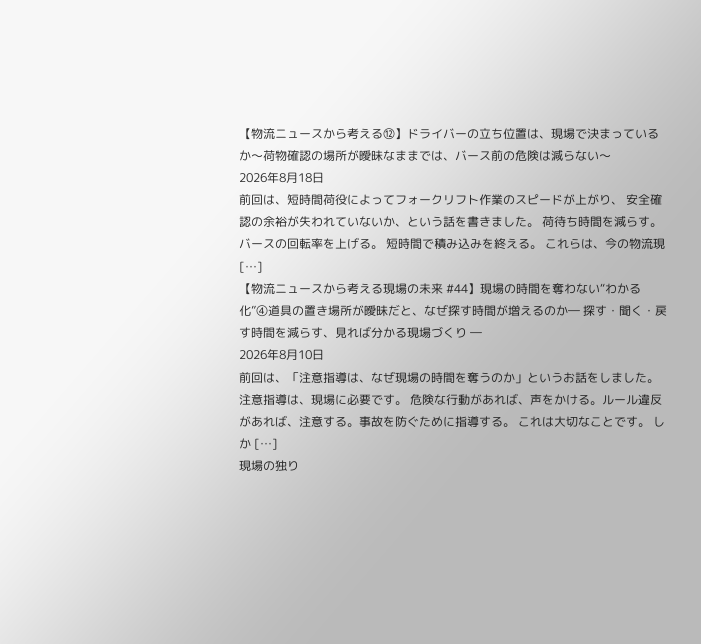【物流ニュースから考える⑫】ドライバーの立ち位置は、現場で決まっているか〜荷物確認の場所が曖昧なままでは、バース前の危険は減らない〜
2026年8月18日
前回は、短時間荷役によってフォークリフト作業のスピードが上がり、 安全確認の余裕が失われていないか、という話を書きました。 荷待ち時間を減らす。 バースの回転率を上げる。 短時間で積み込みを終える。 これらは、今の物流現 […]
【物流ニュースから考える現場の未来 #44】現場の時間を奪わない“わかる化”④道具の置き場所が曖昧だと、なぜ探す時間が増えるのか― 探す・聞く・戻す時間を減らす、見れば分かる現場づくり ―
2026年8月10日
前回は、「注意指導は、なぜ現場の時間を奪うのか」というお話をしました。 注意指導は、現場に必要です。 危険な行動があれば、声をかける。ルール違反があれば、注意する。事故を防ぐために指導する。 これは大切なことです。 しか […]
現場の独り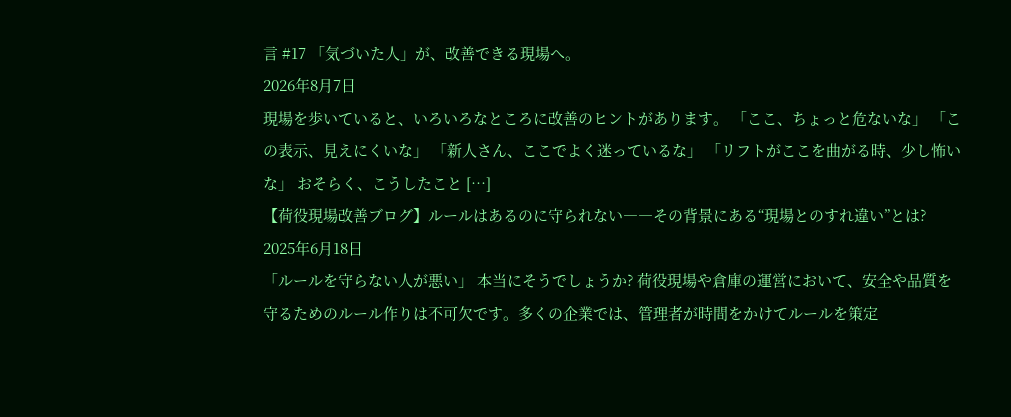言 #17 「気づいた人」が、改善できる現場へ。
2026年8月7日
現場を歩いていると、いろいろなところに改善のヒントがあります。 「ここ、ちょっと危ないな」 「この表示、見えにくいな」 「新人さん、ここでよく迷っているな」 「リフトがここを曲がる時、少し怖いな」 おそらく、こうしたこと […]
【荷役現場改善ブログ】ルールはあるのに守られない――その背景にある“現場とのすれ違い”とは?
2025年6月18日
「ルールを守らない人が悪い」 本当にそうでしょうか? 荷役現場や倉庫の運営において、安全や品質を守るためのルール作りは不可欠です。多くの企業では、管理者が時間をかけてルールを策定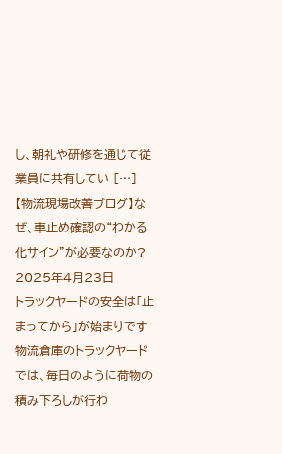し、朝礼や研修を通じて従業員に共有してい […]
【物流現場改善ブログ】なぜ、車止め確認の“わかる化サイン”が必要なのか?
2025年4月23日
トラックヤードの安全は「止まってから」が始まりです 物流倉庫のトラックヤードでは、毎日のように荷物の積み下ろしが行わ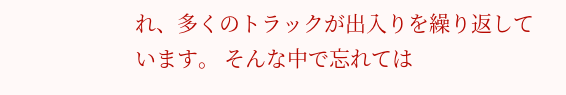れ、多くのトラックが出入りを繰り返しています。 そんな中で忘れては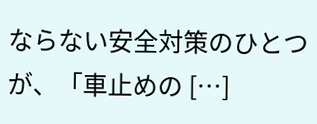ならない安全対策のひとつが、「車止めの […]